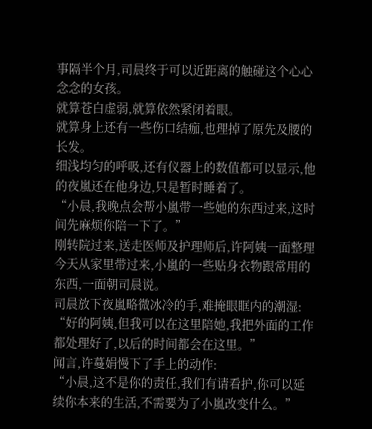事隔半个月,司晨终于可以近距离的触碰这个心心念念的女孩。
就算苍白虚弱,就算依然紧闭着眼。
就算身上还有一些伤口结痂,也理掉了原先及腰的长发。
细浅均匀的呼吸,还有仪器上的数值都可以显示,他的夜嵐还在他身边,只是暂时睡着了。
“小晨,我晚点会帮小嵐带一些她的东西过来,这时间先麻烦你陪一下了。”
刚转院过来,送走医师及护理师后,许阿姨一面整理今天从家里带过来,小嵐的一些贴身衣物跟常用的东西,一面朝司晨说。
司晨放下夜嵐略微冰冷的手,难掩眼眶内的潮湿:
“好的阿姨,但我可以在这里陪她,我把外面的工作都处理好了,以后的时间都会在这里。”
闻言,许蔓娟慢下了手上的动作:
“小晨,这不是你的责任,我们有请看护,你可以延续你本来的生活,不需要为了小嵐改变什么。”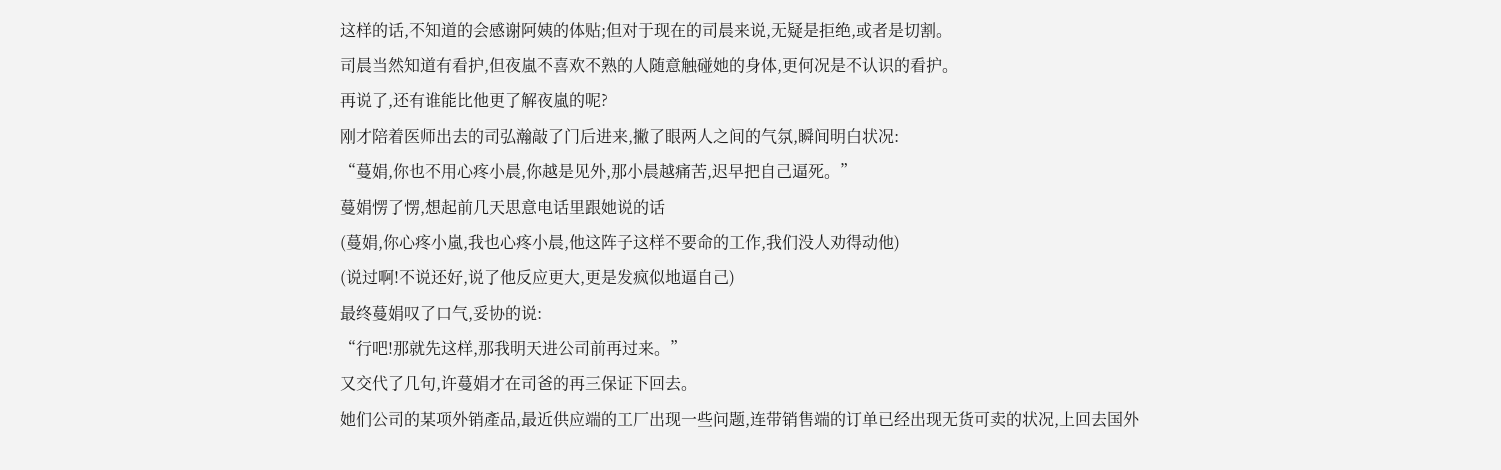这样的话,不知道的会感谢阿姨的体贴;但对于现在的司晨来说,无疑是拒绝,或者是切割。
司晨当然知道有看护,但夜嵐不喜欢不熟的人随意触碰她的身体,更何况是不认识的看护。
再说了,还有谁能比他更了解夜嵐的呢?
刚才陪着医师出去的司弘瀚敲了门后进来,撇了眼两人之间的气氛,瞬间明白状况:
“蔓娟,你也不用心疼小晨,你越是见外,那小晨越痛苦,迟早把自己逼死。”
蔓娟愣了愣,想起前几天思意电话里跟她说的话
(蔓娟,你心疼小嵐,我也心疼小晨,他这阵子这样不要命的工作,我们没人劝得动他)
(说过啊!不说还好,说了他反应更大,更是发疯似地逼自己)
最终蔓娟叹了口气,妥协的说:
“行吧!那就先这样,那我明天进公司前再过来。”
又交代了几句,许蔓娟才在司爸的再三保证下回去。
她们公司的某项外销產品,最近供应端的工厂出现一些问题,连带销售端的订单已经出现无货可卖的状况,上回去国外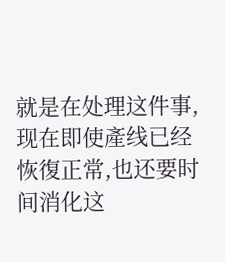就是在处理这件事,现在即使產线已经恢復正常,也还要时间消化这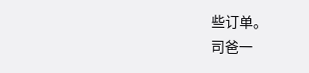些订单。
司爸一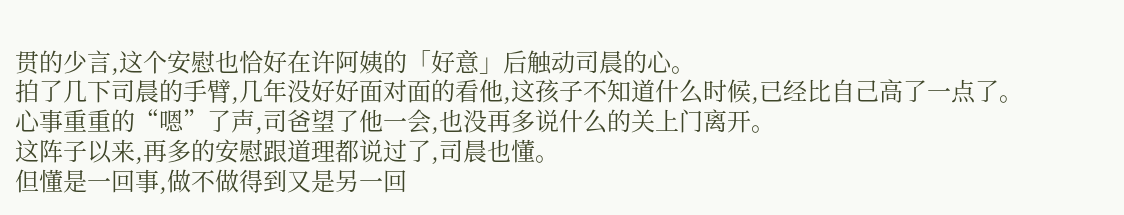贯的少言,这个安慰也恰好在许阿姨的「好意」后触动司晨的心。
拍了几下司晨的手臂,几年没好好面对面的看他,这孩子不知道什么时候,已经比自己高了一点了。
心事重重的“嗯”了声,司爸望了他一会,也没再多说什么的关上门离开。
这阵子以来,再多的安慰跟道理都说过了,司晨也懂。
但懂是一回事,做不做得到又是另一回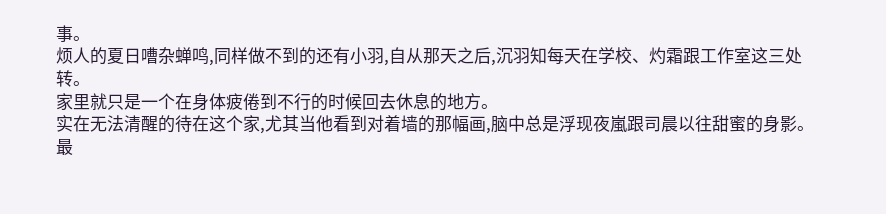事。
烦人的夏日嘈杂蝉鸣,同样做不到的还有小羽,自从那天之后,沉羽知每天在学校、灼霜跟工作室这三处转。
家里就只是一个在身体疲倦到不行的时候回去休息的地方。
实在无法清醒的待在这个家,尤其当他看到对着墙的那幅画,脑中总是浮现夜嵐跟司晨以往甜蜜的身影。
最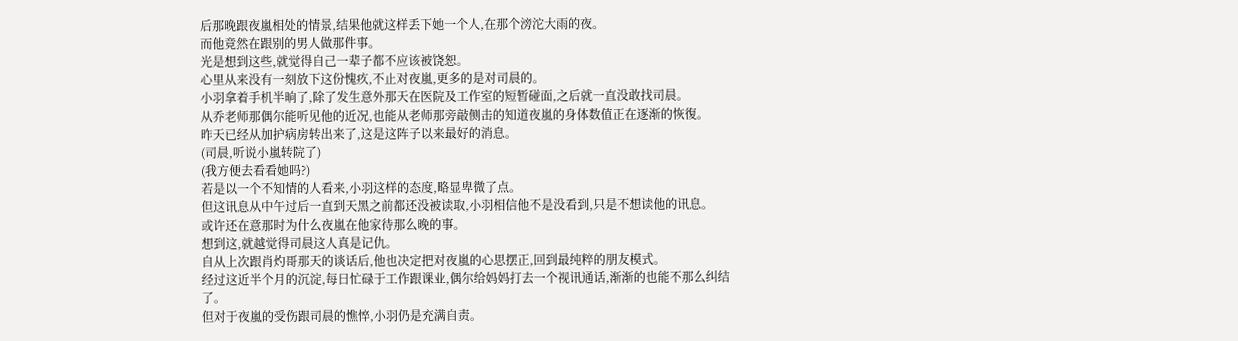后那晚跟夜嵐相处的情景,结果他就这样丢下她一个人,在那个滂沱大雨的夜。
而他竟然在跟别的男人做那件事。
光是想到这些,就觉得自己一辈子都不应该被饶恕。
心里从来没有一刻放下这份愧疚,不止对夜嵐,更多的是对司晨的。
小羽拿着手机半晌了,除了发生意外那天在医院及工作室的短暂碰面,之后就一直没敢找司晨。
从乔老师那偶尔能听见他的近况,也能从老师那旁敲侧击的知道夜嵐的身体数值正在逐渐的恢復。
昨天已经从加护病房转出来了,这是这阵子以来最好的消息。
(司晨,听说小嵐转院了)
(我方便去看看她吗?)
若是以一个不知情的人看来,小羽这样的态度,略显卑微了点。
但这讯息从中午过后一直到天黑之前都还没被读取,小羽相信他不是没看到,只是不想读他的讯息。
或许还在意那时为什么夜嵐在他家待那么晚的事。
想到这,就越觉得司晨这人真是记仇。
自从上次跟肖灼哥那天的谈话后,他也决定把对夜嵐的心思摆正,回到最纯粹的朋友模式。
经过这近半个月的沉淀,每日忙碌于工作跟课业,偶尔给妈妈打去一个视讯通话,渐渐的也能不那么纠结了。
但对于夜嵐的受伤跟司晨的憔悴,小羽仍是充满自责。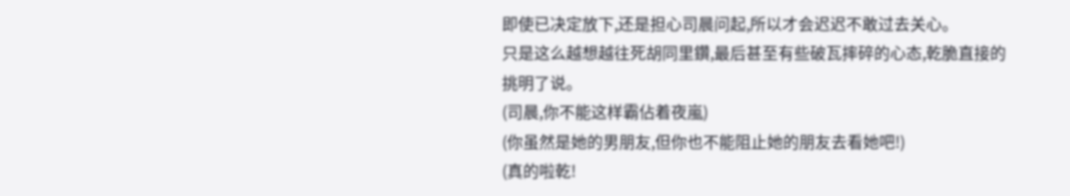即使已决定放下,还是担心司晨问起,所以才会迟迟不敢过去关心。
只是这么越想越往死胡同里鑽,最后甚至有些破瓦摔碎的心态,乾脆直接的挑明了说。
(司晨,你不能这样霸佔着夜嵐)
(你虽然是她的男朋友,但你也不能阻止她的朋友去看她吧!)
(真的啦乾!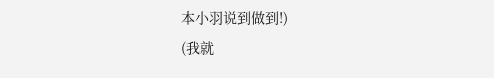本小羽说到做到!)
(我就